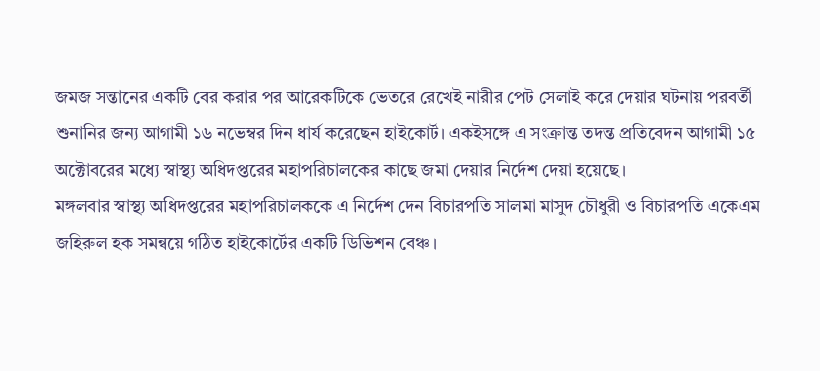জমজ সন্তানের একটি বের করার পর আরেকটিকে ভেতরে রেখেই নারীর পেট সেলাই করে দেয়ার ঘটনায় পরবর্তী শুনানির জন্য আগামী ১৬ নভেম্বর দিন ধার্য করেছেন হাইকোর্ট। একইসঙ্গে এ সংক্রান্ত তদন্ত প্রতিবেদন আগামী ১৫ অক্টোবরের মধ্যে স্বাস্থ্য অধিদপ্তরের মহাপরিচালকের কাছে জমা দেয়ার নির্দেশ দেয়া হয়েছে।
মঙ্গলবার স্বাস্থ্য অধিদপ্তরের মহাপরিচালককে এ নির্দেশ দেন বিচারপতি সালমা মাসুদ চৌধুরী ও বিচারপতি একেএম জহিরুল হক সমন্বয়ে গঠিত হাইকোর্টের একটি ডিভিশন বেঞ্চ।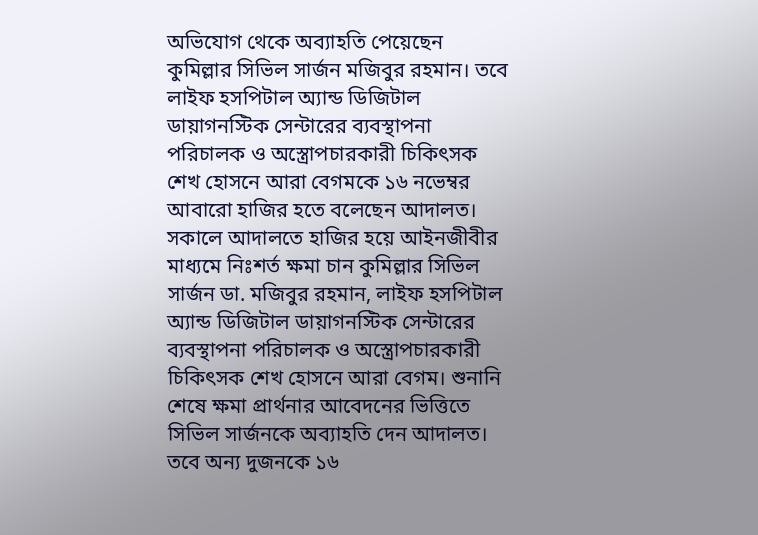অভিযোগ থেকে অব্যাহতি পেয়েছেন কুমিল্লার সিভিল সার্জন মজিবুর রহমান। তবে লাইফ হসপিটাল অ্যান্ড ডিজিটাল ডায়াগনস্টিক সেন্টারের ব্যবস্থাপনা পরিচালক ও অস্ত্রোপচারকারী চিকিৎসক শেখ হোসনে আরা বেগমকে ১৬ নভেম্বর আবারো হাজির হতে বলেছেন আদালত।
সকালে আদালতে হাজির হয়ে আইনজীবীর মাধ্যমে নিঃশর্ত ক্ষমা চান কুমিল্লার সিভিল সার্জন ডা. মজিবুর রহমান, লাইফ হসপিটাল অ্যান্ড ডিজিটাল ডায়াগনস্টিক সেন্টারের ব্যবস্থাপনা পরিচালক ও অস্ত্রোপচারকারী চিকিৎসক শেখ হোসনে আরা বেগম। শুনানি শেষে ক্ষমা প্রার্থনার আবেদনের ভিত্তিতে সিভিল সার্জনকে অব্যাহতি দেন আদালত।
তবে অন্য দুজনকে ১৬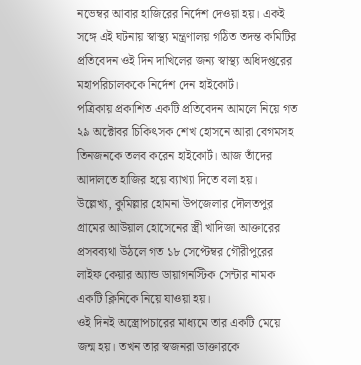নভেম্বর আবার হাজিরের নির্দেশ দেওয়া হয়। একই সঙ্গে এই ঘটনায় স্বাস্থ্য মন্ত্রণালয় গঠিত তদন্ত কমিটির প্রতিবেদন ওই দিন দাখিলের জন্য স্বাস্থ্য অধিদপ্তরের মহাপরিচালককে নির্দেশ দেন হাইকোর্ট।
পত্রিকায় প্রকাশিত একটি প্রতিবেদন আমলে নিয়ে গত ২৯ অক্টোবর চিকিৎসক শেখ হোসনে আরা বেগমসহ তিনজনকে তলব করেন হাইকোর্ট। আজ তাঁদের আদালতে হাজির হয়ে ব্যাখ্যা দিতে বলা হয়।
উল্লেখ্য, কুমিল্লার হোমনা উপজেলার দৌলতপুর গ্রামের আউয়াল হোসেনের স্ত্রী খাদিজা আক্তারের প্রসবব্যথা উঠলে গত ১৮ সেপ্টেম্বর গৌরীপুরের লাইফ কেয়ার অ্যান্ড ডায়াগনস্টিক সেন্টার নামক একটি ক্লিনিকে নিয়ে যাওয়া হয়।
ওই দিনই অস্ত্রোপচারের মাধ্যমে তার একটি মেয়ে জন্ম হয়। তখন তার স্বজনরা ডাক্তারকে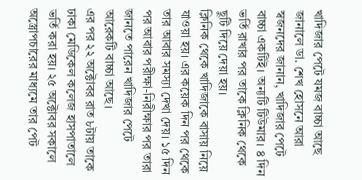খাদিজার পেটে যমজ বাচ্চা আছে জানালে ডা. শেখ হোসনে আরা স্বজনদের জানান, খাদিজার পেটে বাচ্চা একটিই। অন্যটি টিউমার। ৪ দিন ভর্তি রাখার পর তাকে ক্লিনিক থেকে ছুটি দিয়ে দেয়া হয়।
ক্লিনিক থেকে খাদিজাকে বাসায় নিয়ে যাওয়া হয়। এর কয়েক দিন পর থেকে তার আবার সমস্যা দেখা দেয়। ১৫ দিন পর আবার পরীক্ষা-নিরীক্ষার পর তারা জানতে পারেন খাদিজার পেটে আরেকটি বাচ্চা আছে।
এর পর ২২ অক্টোবর রাত ৮টায় তাকে ঢাকা মেডিকেল কলেজ হাসপাতালে ভর্তি করা হয়। ২৫ অক্টোবর সকালে অস্ত্রোপচারের মাধ্যমে তার পেট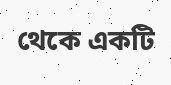থেকে একটি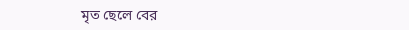মৃত ছেলে বের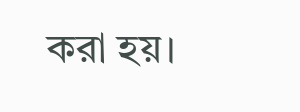করা হয়।